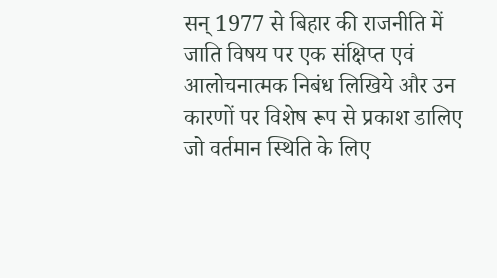सन् 1977 से बिहार की राजनीति में जाति विषय पर एक संक्षिप्त एवं आलोचनात्मक निबंध लिखिये और उन कारणों पर विशेष रूप से प्रकाश डालिए जो वर्तमान स्थिति के लिए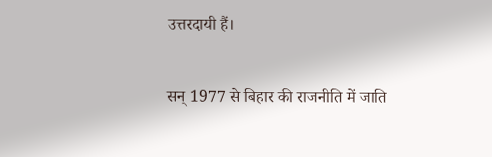उत्तरदायी हैं।

सन् 1977 से बिहार की राजनीति में जाति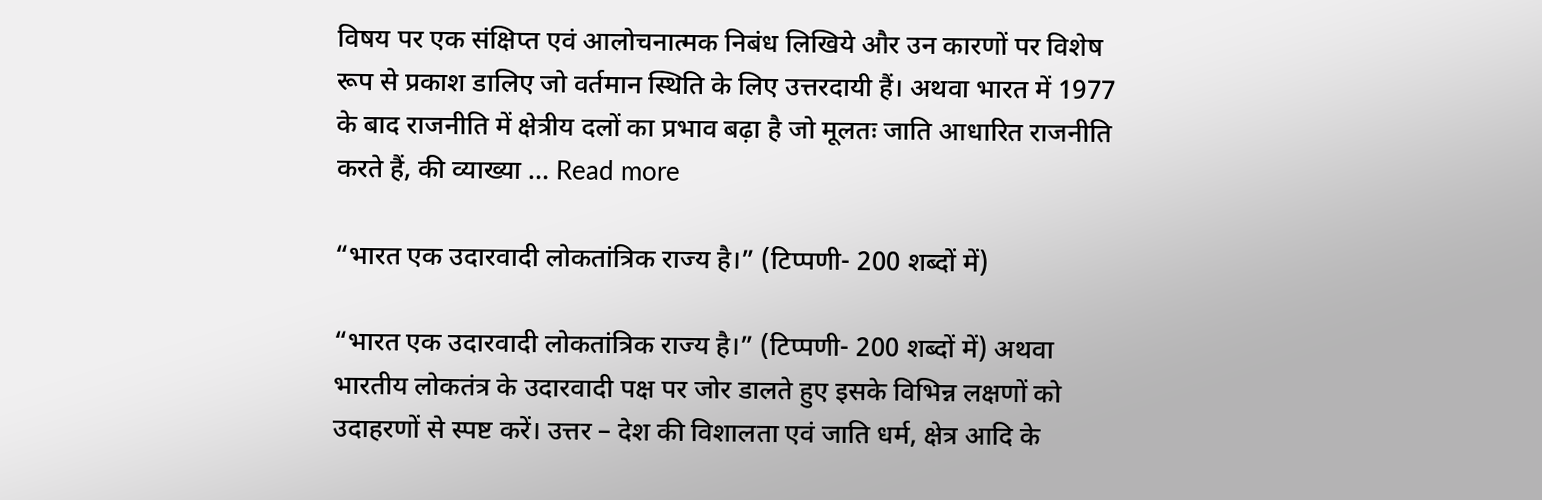विषय पर एक संक्षिप्त एवं आलोचनात्मक निबंध लिखिये और उन कारणों पर विशेष रूप से प्रकाश डालिए जो वर्तमान स्थिति के लिए उत्तरदायी हैं। अथवा भारत में 1977 के बाद राजनीति में क्षेत्रीय दलों का प्रभाव बढ़ा है जो मूलतः जाति आधारित राजनीति करते हैं, की व्याख्या … Read more

“भारत एक उदारवादी लोकतांत्रिक राज्य है।” (टिप्पणी- 200 शब्दों में)

“भारत एक उदारवादी लोकतांत्रिक राज्य है।” (टिप्पणी- 200 शब्दों में) अथवा भारतीय लोकतंत्र के उदारवादी पक्ष पर जोर डालते हुए इसके विभिन्न लक्षणों को उदाहरणों से स्पष्ट करें। उत्तर – देश की विशालता एवं जाति धर्म, क्षेत्र आदि के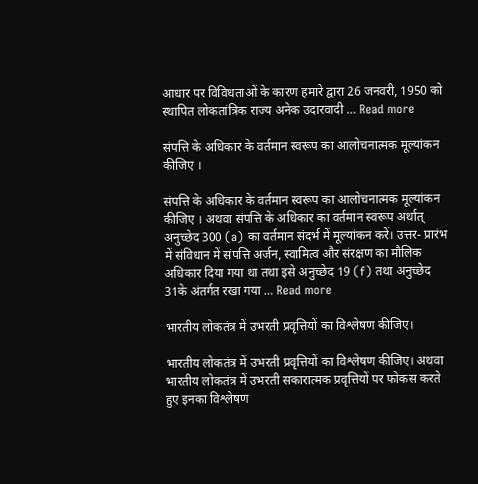आधार पर विविधताओं के कारण हमारे द्वारा 26 जनवरी, 1950 को स्थापित लोकतांत्रिक राज्य अनेक उदारवादी … Read more

संपत्ति के अधिकार के वर्तमान स्वरूप का आलोचनात्मक मूल्यांकन कीजिए ।

संपत्ति के अधिकार के वर्तमान स्वरूप का आलोचनात्मक मूल्यांकन कीजिए । अथवा संपत्ति के अधिकार का वर्तमान स्वरूप अर्थात् अनुच्छेद 300 (a) का वर्तमान संदर्भ में मूल्यांकन करें। उत्तर- प्रारंभ में संविधान में संपत्ति अर्जन, स्वामित्व और संरक्षण का मौलिक अधिकार दिया गया था तथा इसे अनुच्छेद 19 (f) तथा अनुच्छेद 31के अंतर्गत रखा गया … Read more

भारतीय लोकतंत्र में उभरती प्रवृत्तियों का विश्लेषण कीजिए।

भारतीय लोकतंत्र में उभरती प्रवृत्तियों का विश्लेषण कीजिए। अथवा भारतीय लोकतंत्र में उभरती सकारात्मक प्रवृत्तियों पर फोकस करते हुए इनका विश्लेषण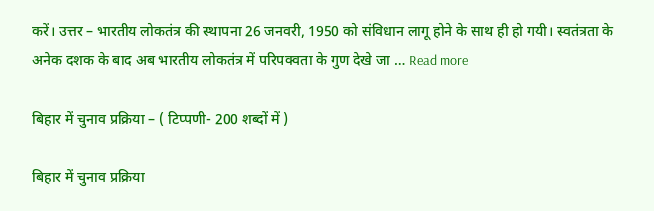करें। उत्तर – भारतीय लोकतंत्र की स्थापना 26 जनवरी, 1950 को संविधान लागू होने के साथ ही हो गयी। स्वतंत्रता के अनेक दशक के बाद अब भारतीय लोकतंत्र में परिपक्वता के गुण देखे जा … Read more

बिहार में चुनाव प्रक्रिया – ( टिप्पणी- 200 शब्दों में )

बिहार में चुनाव प्रक्रिया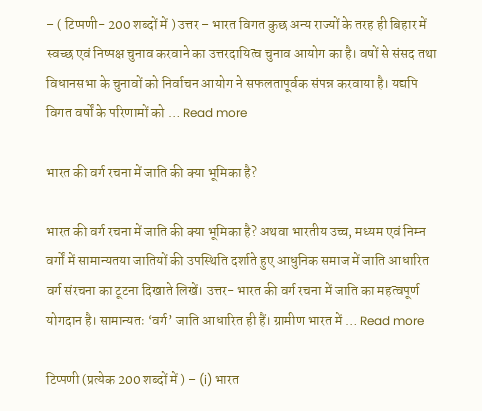– ( टिप्पणी- 200 शब्दों में ) उत्तर – भारत विगत कुछ अन्य राज्यों के तरह ही बिहार में स्वच्छ एवं निष्पक्ष चुनाव करवाने का उत्तरदायित्व चुनाव आयोग का है। वषों से संसद तथा विधानसभा के चुनावों को निर्वाचन आयोग ने सफलतापूर्वक संपन्न करवाया है। यद्यपि विगत वर्षों के परिणामों को … Read more

भारत की वर्ग रचना में जाति की क्या भूमिका है?

भारत की वर्ग रचना में जाति की क्या भूमिका है? अथवा भारतीय उच्च, मध्यम एवं निम्न वर्गों में सामान्यतया जातियों की उपस्थिति दर्शाते हुए आधुनिक समाज में जाति आधारित वर्ग संरचना का टूटना दिखाते लिखें। उत्तर- भारत की वर्ग रचना में जाति का महत्वपूर्ण योगदान है। सामान्यतः ‘वर्ग’ जाति आधारित ही हैं। ग्रामीण भारत में … Read more

टिप्पणी (प्रत्येक 200 शब्दों में ) – (i) भारत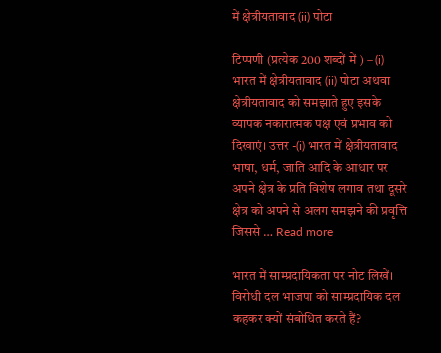में क्षेत्रीयतावाद (ii) पोटा

टिप्पणी (प्रत्येक 200 शब्दों में ) – (i) भारत में क्षेत्रीयतावाद (ii) पोटा अथवा क्षेत्रीयतावाद को समझाते हुए इसके व्यापक नकारात्मक पक्ष एवं प्रभाव को दिखाएं। उत्तर -(i) भारत में क्षेत्रीयतावाद भाषा, धर्म, जाति आदि के आधार पर अपने क्षेत्र के प्रति विशेष लगाव तथा दूसरे क्षेत्र को अपने से अलग समझने की प्रवृत्ति जिससे … Read more

भारत में साम्प्रदायिकता पर नोट लिखें। विरोधी दल भाजपा को साम्प्रदायिक दल कहकर क्यों संबोधित करते हैं?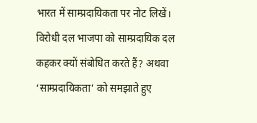भारत में साम्प्रदायिकता पर नोट लिखें। विरोधी दल भाजपा को साम्प्रदायिक दल कहकर क्यों संबोधित करते हैं? अथवा ‘साम्प्रदायिकता’ को समझाते हुए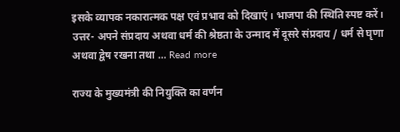इसके व्यापक नकारात्मक पक्ष एवं प्रभाव को दिखाएं। भाजपा की स्थिति स्पष्ट करें। उत्तर- अपने संप्रदाय अथवा धर्म की श्रेष्ठता के उन्माद में दूसरे संप्रदाय / धर्म से घृणा अथवा द्वेष रखना तथा … Read more

राज्य के मुख्यमंत्री की नियुक्ति का वर्णन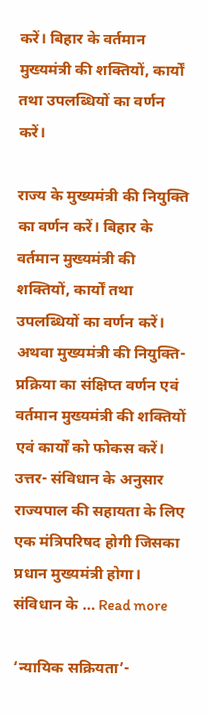करें। बिहार के वर्तमान मुख्यमंत्री की शक्तियों, कार्यों तथा उपलब्धियों का वर्णन करें।

राज्य के मुख्यमंत्री की नियुक्ति का वर्णन करें। बिहार के वर्तमान मुख्यमंत्री की शक्तियों, कार्यों तथा उपलब्धियों का वर्णन करें। अथवा मुख्यमंत्री की नियुक्ति-प्रक्रिया का संक्षिप्त वर्णन एवं वर्तमान मुख्यमंत्री की शक्तियों एवं कार्यों को फोकस करें। उत्तर- संविधान के अनुसार राज्यपाल की सहायता के लिए एक मंत्रिपरिषद होगी जिसका प्रधान मुख्यमंत्री होगा। संविधान के … Read more

‘न्यायिक सक्रियता’-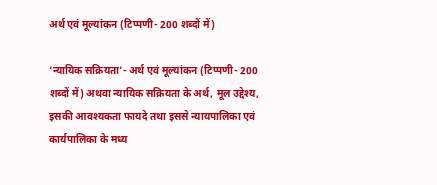अर्थ एवं मूल्यांकन (टिप्पणी- 200 शब्दों में)

‘न्यायिक सक्रियता’- अर्थ एवं मूल्यांकन (टिप्पणी- 200 शब्दों में) अथवा न्यायिक सक्रियता के अर्थ, मूल उद्देश्य, इसकी आवश्यकता फायदे तथा इससे न्यायपालिका एवं कार्यपालिका के मध्य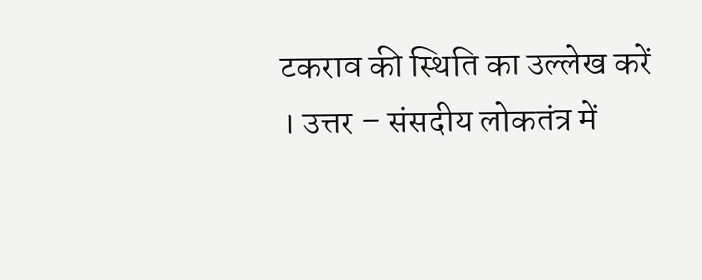टकराव की स्थिति का उल्लेख करें । उत्तर – संसदीय लोकतंत्र में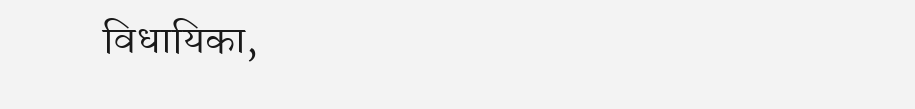विधायिका,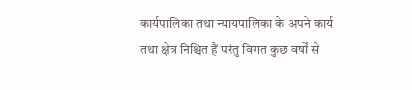कार्यपालिका तथा न्यायपालिका के अपने कार्य तथा क्षेत्र निश्चित हैं परंतु विगत कुछ वर्षों से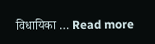विधायिका … Read more